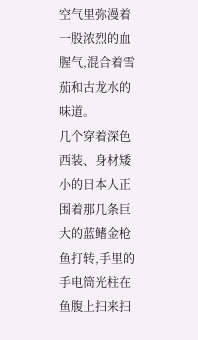空气里弥漫着一股浓烈的血腥气,混合着雪茄和古龙水的味道。
几个穿着深色西装、身材矮小的日本人正围着那几条巨大的蓝鳍金枪鱼打转,手里的手电筒光柱在鱼腹上扫来扫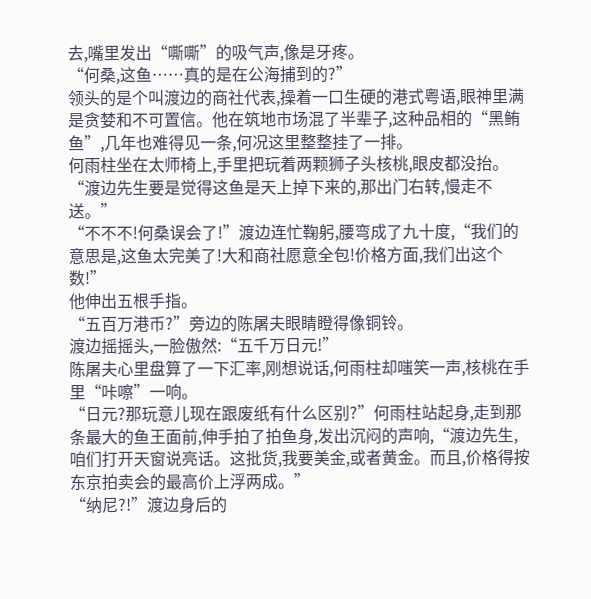去,嘴里发出“嘶嘶”的吸气声,像是牙疼。
“何桑,这鱼……真的是在公海捕到的?”
领头的是个叫渡边的商社代表,操着一口生硬的港式粤语,眼神里满是贪婪和不可置信。他在筑地市场混了半辈子,这种品相的“黑鲔鱼”,几年也难得见一条,何况这里整整挂了一排。
何雨柱坐在太师椅上,手里把玩着两颗狮子头核桃,眼皮都没抬。
“渡边先生要是觉得这鱼是天上掉下来的,那出门右转,慢走不送。”
“不不不!何桑误会了!”渡边连忙鞠躬,腰弯成了九十度,“我们的意思是,这鱼太完美了!大和商社愿意全包!价格方面,我们出这个数!”
他伸出五根手指。
“五百万港币?”旁边的陈屠夫眼睛瞪得像铜铃。
渡边摇摇头,一脸傲然:“五千万日元!”
陈屠夫心里盘算了一下汇率,刚想说话,何雨柱却嗤笑一声,核桃在手里“咔嚓”一响。
“日元?那玩意儿现在跟废纸有什么区别?”何雨柱站起身,走到那条最大的鱼王面前,伸手拍了拍鱼身,发出沉闷的声响,“渡边先生,咱们打开天窗说亮话。这批货,我要美金,或者黄金。而且,价格得按东京拍卖会的最高价上浮两成。”
“纳尼?!”渡边身后的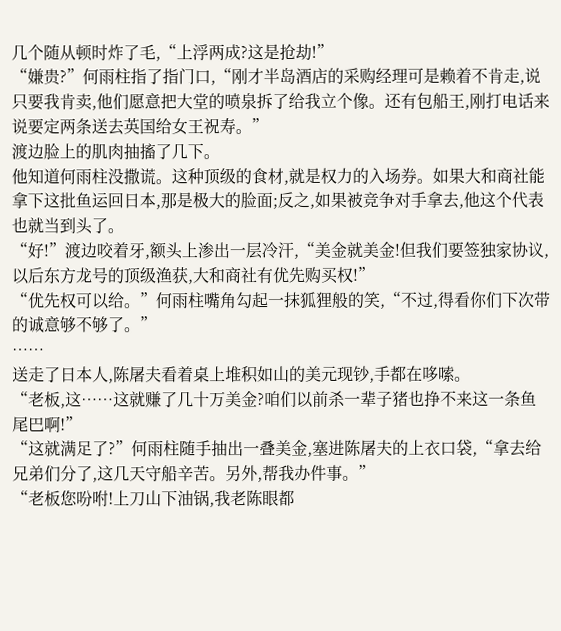几个随从顿时炸了毛,“上浮两成?这是抢劫!”
“嫌贵?”何雨柱指了指门口,“刚才半岛酒店的采购经理可是赖着不肯走,说只要我肯卖,他们愿意把大堂的喷泉拆了给我立个像。还有包船王,刚打电话来说要定两条送去英国给女王祝寿。”
渡边脸上的肌肉抽搐了几下。
他知道何雨柱没撒谎。这种顶级的食材,就是权力的入场券。如果大和商社能拿下这批鱼运回日本,那是极大的脸面;反之,如果被竞争对手拿去,他这个代表也就当到头了。
“好!”渡边咬着牙,额头上渗出一层冷汗,“美金就美金!但我们要签独家协议,以后东方龙号的顶级渔获,大和商社有优先购买权!”
“优先权可以给。”何雨柱嘴角勾起一抹狐狸般的笑,“不过,得看你们下次带的诚意够不够了。”
……
送走了日本人,陈屠夫看着桌上堆积如山的美元现钞,手都在哆嗦。
“老板,这……这就赚了几十万美金?咱们以前杀一辈子猪也挣不来这一条鱼尾巴啊!”
“这就满足了?”何雨柱随手抽出一叠美金,塞进陈屠夫的上衣口袋,“拿去给兄弟们分了,这几天守船辛苦。另外,帮我办件事。”
“老板您吩咐!上刀山下油锅,我老陈眼都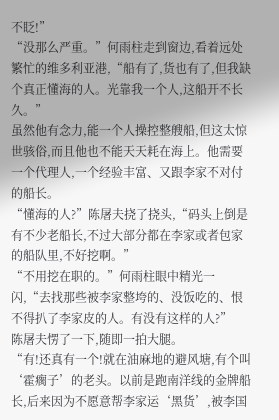不眨!”
“没那么严重。”何雨柱走到窗边,看着远处繁忙的维多利亚港,“船有了,货也有了,但我缺个真正懂海的人。光靠我一个人,这船开不长久。”
虽然他有念力,能一个人操控整艘船,但这太惊世骇俗,而且他也不能天天耗在海上。他需要一个代理人,一个经验丰富、又跟李家不对付的船长。
“懂海的人?”陈屠夫挠了挠头,“码头上倒是有不少老船长,不过大部分都在李家或者包家的船队里,不好挖啊。”
“不用挖在职的。”何雨柱眼中精光一闪,“去找那些被李家整垮的、没饭吃的、恨不得扒了李家皮的人。有没有这样的人?”
陈屠夫愣了一下,随即一拍大腿。
“有!还真有一个!就在油麻地的避风塘,有个叫‘霍瘸子’的老头。以前是跑南洋线的金牌船长,后来因为不愿意帮李家运‘黑货’,被李国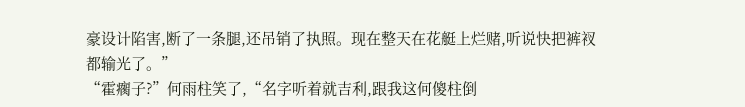豪设计陷害,断了一条腿,还吊销了执照。现在整天在花艇上烂赌,听说快把裤衩都输光了。”
“霍瘸子?”何雨柱笑了,“名字听着就吉利,跟我这何傻柱倒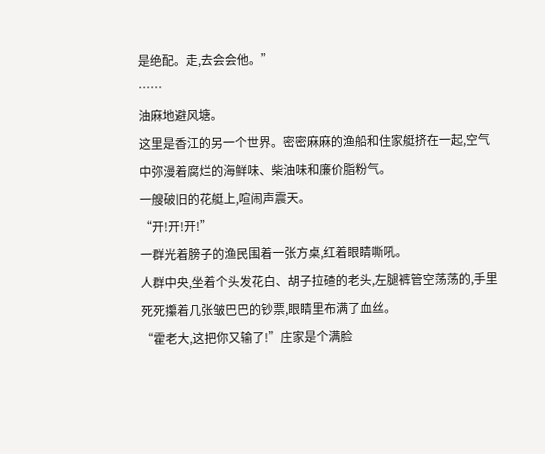是绝配。走,去会会他。”
……
油麻地避风塘。
这里是香江的另一个世界。密密麻麻的渔船和住家艇挤在一起,空气中弥漫着腐烂的海鲜味、柴油味和廉价脂粉气。
一艘破旧的花艇上,喧闹声震天。
“开!开!开!”
一群光着膀子的渔民围着一张方桌,红着眼睛嘶吼。
人群中央,坐着个头发花白、胡子拉碴的老头,左腿裤管空荡荡的,手里死死攥着几张皱巴巴的钞票,眼睛里布满了血丝。
“霍老大,这把你又输了!”庄家是个满脸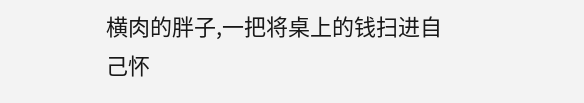横肉的胖子,一把将桌上的钱扫进自己怀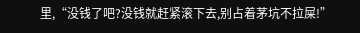里,“没钱了吧?没钱就赶紧滚下去,别占着茅坑不拉屎!”